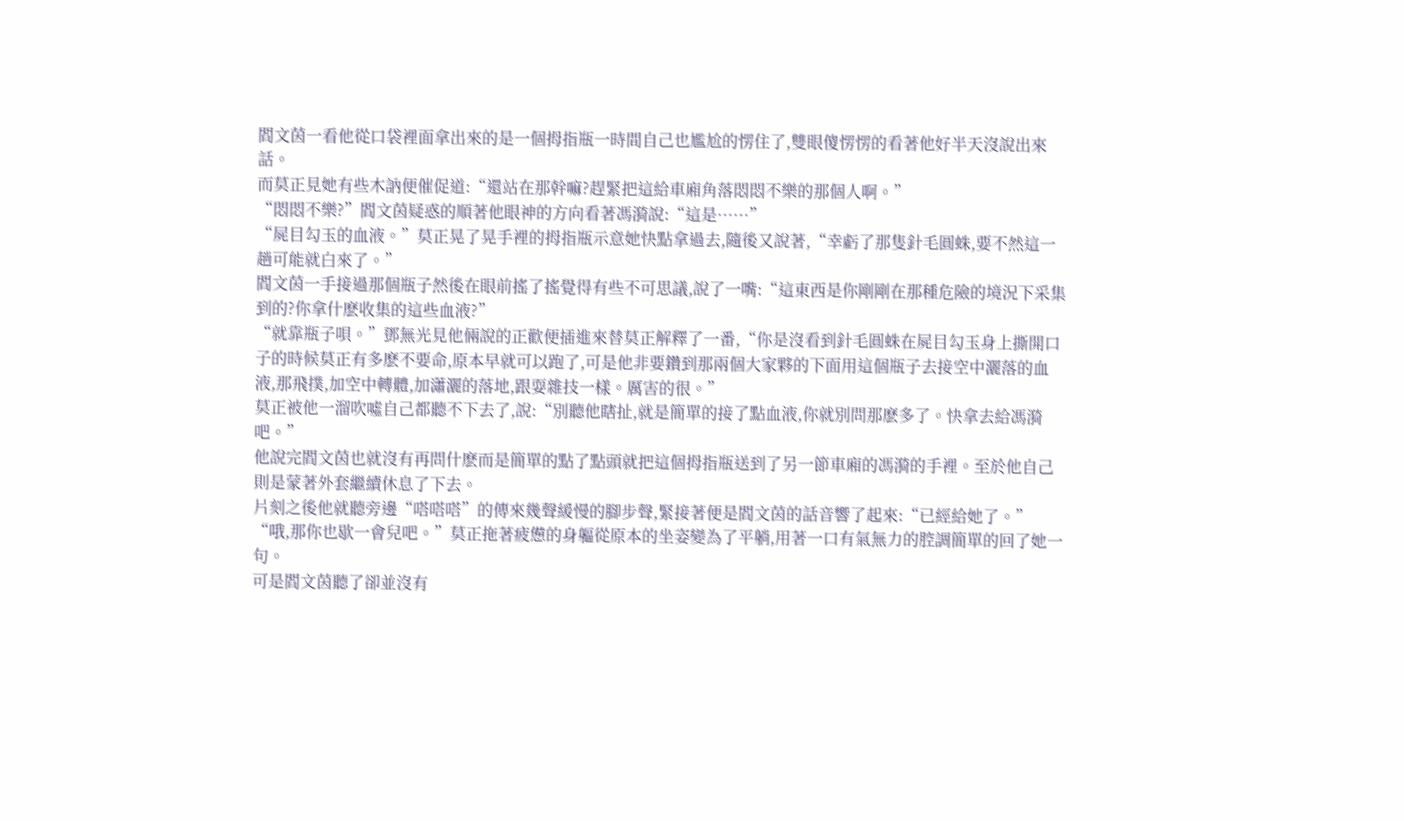閻文茵一看他從口袋裡面拿出來的是一個拇指瓶一時間自己也尷尬的愣住了,雙眼傻愣愣的看著他好半天沒說出來話。
而莫正見她有些木訥便催促道:“還站在那幹嘛?趕緊把這給車廂角落悶悶不樂的那個人啊。”
“悶悶不樂?”閻文茵疑惑的順著他眼神的方向看著馮漪說:“這是……”
“屍目勾玉的血液。”莫正晃了晃手裡的拇指瓶示意她快點拿過去,隨後又說著,“幸虧了那隻針毛圓蛛,要不然這一趟可能就白來了。”
閻文茵一手接過那個瓶子然後在眼前搖了搖覺得有些不可思議,說了一嘴:“這東西是你剛剛在那種危險的境況下采集到的?你拿什麽收集的這些血液?”
“就靠瓶子唄。”鄧無光見他倆說的正歡便插進來替莫正解釋了一番,“你是沒看到針毛圓蛛在屍目勾玉身上撕開口子的時候莫正有多麽不要命,原本早就可以跑了,可是他非要鑽到那兩個大家夥的下面用這個瓶子去接空中灑落的血液,那飛撲,加空中轉體,加瀟灑的落地,跟耍雜技一樣。厲害的很。”
莫正被他一溜吹噓自己都聽不下去了,說:“別聽他瞎扯,就是簡單的接了點血液,你就別問那麽多了。快拿去給馮漪吧。”
他說完閻文茵也就沒有再問什麽而是簡單的點了點頭就把這個拇指瓶送到了另一節車廂的馮漪的手裡。至於他自己則是蒙著外套繼續休息了下去。
片刻之後他就聽旁邊“嗒嗒嗒”的傳來幾聲緩慢的腳步聲,緊接著便是閻文茵的話音響了起來:“已經給她了。”
“哦,那你也歇一會兒吧。”莫正拖著疲憊的身軀從原本的坐姿變為了平躺,用著一口有氣無力的腔調簡單的回了她一句。
可是閻文茵聽了卻並沒有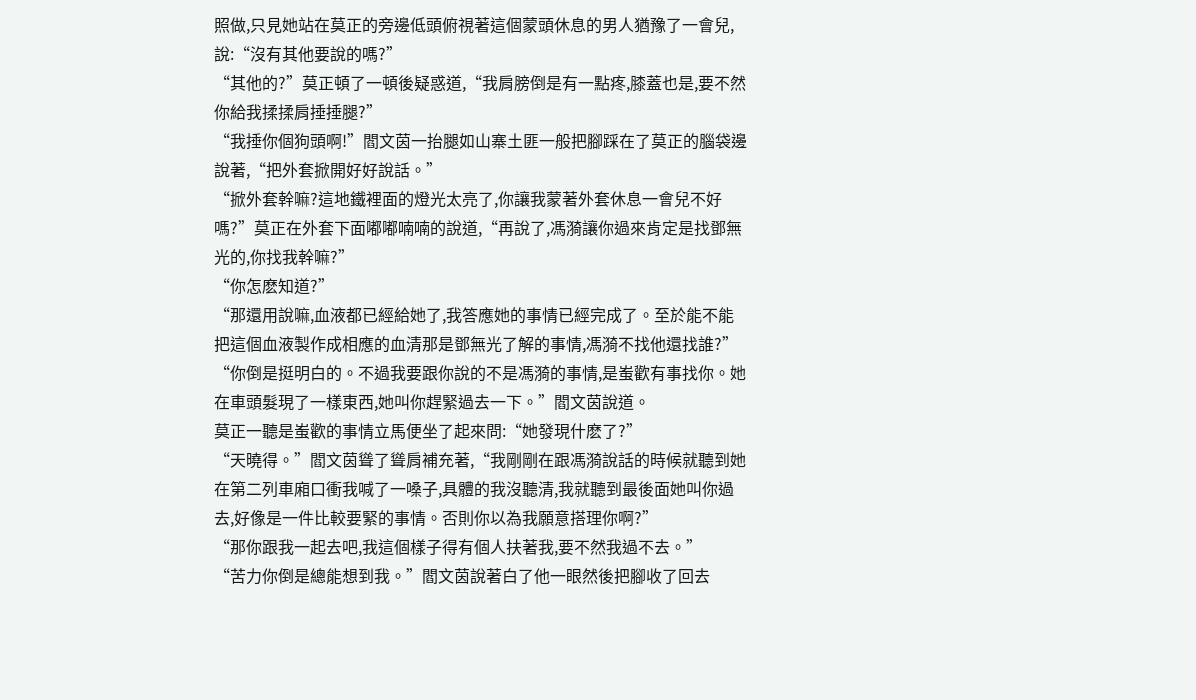照做,只見她站在莫正的旁邊低頭俯視著這個蒙頭休息的男人猶豫了一會兒,說:“沒有其他要說的嗎?”
“其他的?”莫正頓了一頓後疑惑道,“我肩膀倒是有一點疼,膝蓋也是,要不然你給我揉揉肩捶捶腿?”
“我捶你個狗頭啊!”閻文茵一抬腿如山寨土匪一般把腳踩在了莫正的腦袋邊說著,“把外套掀開好好說話。”
“掀外套幹嘛?這地鐵裡面的燈光太亮了,你讓我蒙著外套休息一會兒不好嗎?”莫正在外套下面嘟嘟喃喃的說道,“再說了,馮漪讓你過來肯定是找鄧無光的,你找我幹嘛?”
“你怎麽知道?”
“那還用說嘛,血液都已經給她了,我答應她的事情已經完成了。至於能不能把這個血液製作成相應的血清那是鄧無光了解的事情,馮漪不找他還找誰?”
“你倒是挺明白的。不過我要跟你說的不是馮漪的事情,是蚩歡有事找你。她在車頭髮現了一樣東西,她叫你趕緊過去一下。”閻文茵說道。
莫正一聽是蚩歡的事情立馬便坐了起來問:“她發現什麽了?”
“天曉得。”閻文茵聳了聳肩補充著,“我剛剛在跟馮漪說話的時候就聽到她在第二列車廂口衝我喊了一嗓子,具體的我沒聽清,我就聽到最後面她叫你過去,好像是一件比較要緊的事情。否則你以為我願意搭理你啊?”
“那你跟我一起去吧,我這個樣子得有個人扶著我,要不然我過不去。”
“苦力你倒是總能想到我。”閻文茵說著白了他一眼然後把腳收了回去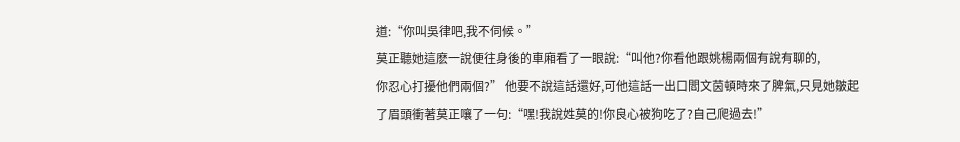道:“你叫吳律吧,我不伺候。”
莫正聽她這麽一說便往身後的車廂看了一眼說:“叫他?你看他跟姚楊兩個有說有聊的,
你忍心打擾他們兩個?” 他要不說這話還好,可他這話一出口閻文茵頓時來了脾氣,只見她皺起了眉頭衝著莫正嚷了一句:“嘿!我說姓莫的!你良心被狗吃了?自己爬過去!”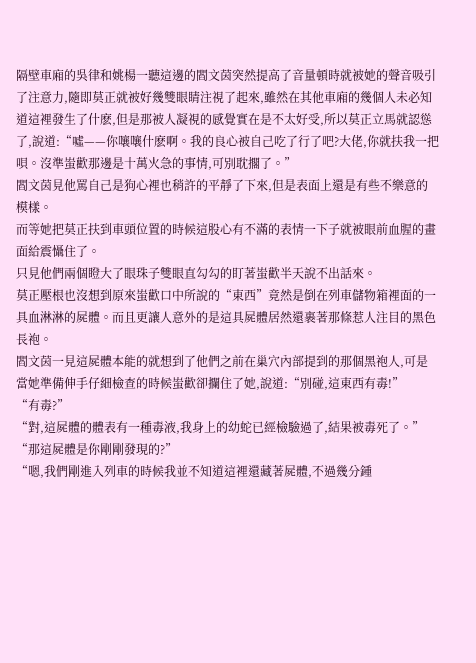隔壁車廂的吳律和姚楊一聽這邊的閻文茵突然提高了音量頓時就被她的聲音吸引了注意力,隨即莫正就被好幾雙眼睛注視了起來,雖然在其他車廂的幾個人未必知道這裡發生了什麽,但是那被人凝視的感覺實在是不太好受,所以莫正立馬就認慫了,說道:“噓——你嚷嚷什麽啊。我的良心被自己吃了行了吧?大佬,你就扶我一把唄。沒準蚩歡那邊是十萬火急的事情,可別耽擱了。”
閻文茵見他罵自己是狗心裡也稍許的平靜了下來,但是表面上還是有些不樂意的模樣。
而等她把莫正扶到車頭位置的時候這股心有不滿的表情一下子就被眼前血腥的畫面給震懾住了。
只見他們兩個瞪大了眼珠子雙眼直勾勾的盯著蚩歡半天說不出話來。
莫正壓根也沒想到原來蚩歡口中所說的“東西”竟然是倒在列車儲物箱裡面的一具血淋淋的屍體。而且更讓人意外的是這具屍體居然還裹著那條惹人注目的黑色長袍。
閻文茵一見這屍體本能的就想到了他們之前在巢穴內部提到的那個黑袍人,可是當她準備伸手仔細檢查的時候蚩歡卻攔住了她,說道:“別碰,這東西有毒!”
“有毒?”
“對,這屍體的體表有一種毒液,我身上的幼蛇已經檢驗過了,結果被毒死了。”
“那這屍體是你剛剛發現的?”
“嗯,我們剛進入列車的時候我並不知道這裡還藏著屍體,不過幾分鍾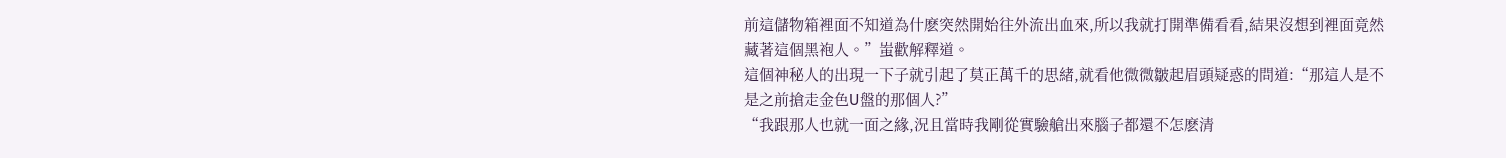前這儲物箱裡面不知道為什麽突然開始往外流出血來,所以我就打開準備看看,結果沒想到裡面竟然藏著這個黑袍人。”蚩歡解釋道。
這個神秘人的出現一下子就引起了莫正萬千的思緒,就看他微微皺起眉頭疑惑的問道:“那這人是不是之前搶走金色U盤的那個人?”
“我跟那人也就一面之緣,況且當時我剛從實驗艙出來腦子都還不怎麽清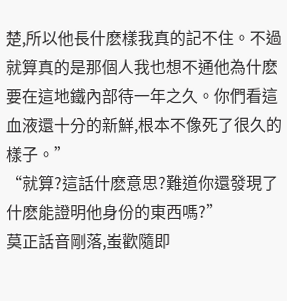楚,所以他長什麽樣我真的記不住。不過就算真的是那個人我也想不通他為什麽要在這地鐵內部待一年之久。你們看這血液還十分的新鮮,根本不像死了很久的樣子。”
“就算?這話什麽意思?難道你還發現了什麽能證明他身份的東西嗎?”
莫正話音剛落,蚩歡隨即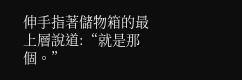伸手指著儲物箱的最上層說道:“就是那個。”